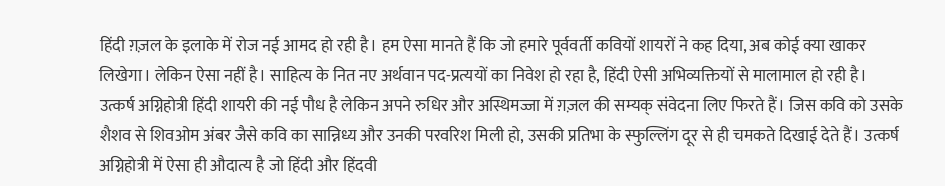हिंदी ग़ज़ल के इलाके में रोज नई आमद हो रही है। हम ऐसा मानते हैं कि जो हमारे पूर्ववर्ती कवियों शायरों ने कह दिया, अब कोई क्या खाकर लिखेगा। लेकिन ऐसा नहीं है। साहित्य के नित नए अर्थवान पद-प्रत्ययों का निवेश हो रहा है, हिंदी ऐसी अभिव्यक्तियों से मालामाल हो रही है। उत्कर्ष अग्निहोत्री हिंदी शायरी की नई पौध है लेकिन अपने रुधिर और अस्थिमज्जा में ग़ज़ल की सम्यक् संवेदना लिए फिरते हैं। जिस कवि को उसके शैशव से शिवओम अंबर जैसे कवि का सान्निध्य और उनकी परवरिश मिली हो, उसकी प्रतिभा के स्फुल्लिंग दूर से ही चमकते दिखाई देते हैं। उत्कर्ष अग्निहोत्री में ऐसा ही औदात्य है जो हिंदी और हिंदवी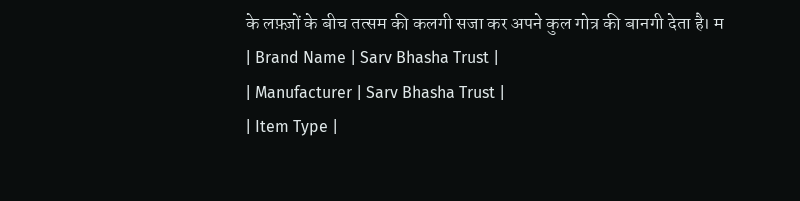के लफ़्ज़ों के बीच तत्सम की कलगी सजा कर अपने कुल गोत्र की बानगी देता है। म
| Brand Name | Sarv Bhasha Trust |
| Manufacturer | Sarv Bhasha Trust |
| Item Type |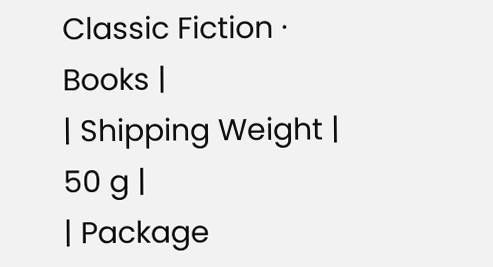Classic Fiction · Books |
| Shipping Weight | 50 g |
| Package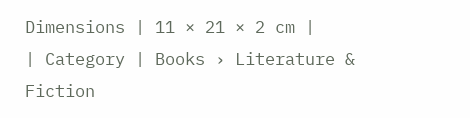Dimensions | 11 × 21 × 2 cm |
| Category | Books › Literature & Fiction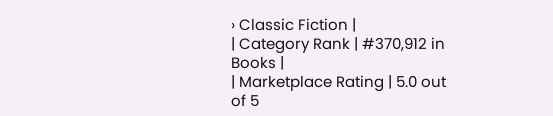› Classic Fiction |
| Category Rank | #370,912 in Books |
| Marketplace Rating | 5.0 out of 5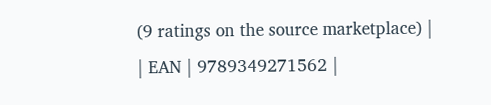(9 ratings on the source marketplace) |
| EAN | 9789349271562 |